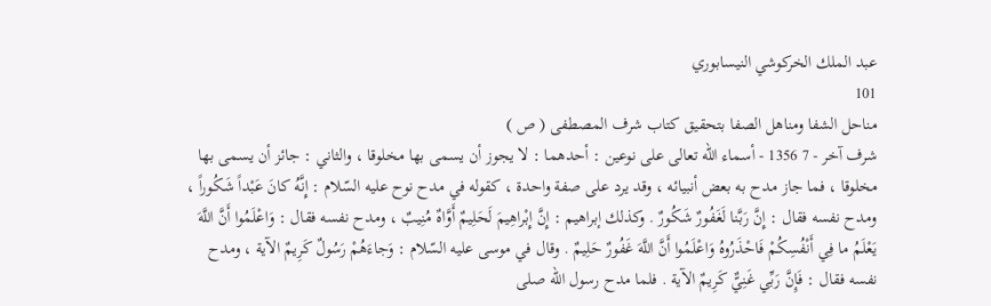عبد الملك الخركوشي النيسابوري
101
مناحل الشفا ومناهل الصفا بتحقيق كتاب شرف المصطفى ( ص )
شرف آخر - 7 1356 - أسماء اللّه تعالى على نوعين : أحدهما : لا يجوز أن يسمى بها مخلوقا ، والثاني : جائز أن يسمى بها مخلوقا ، فما جاز مدح به بعض أنبيائه ، وقد يرد على صفة واحدة ، كقوله في مدح نوح عليه السّلام : إِنَّهُ كانَ عَبْداً شَكُوراً ، ومدح نفسه فقال : إِنَّ رَبَّنا لَغَفُورٌ شَكُورٌ . وكذلك إبراهيم : إِنَّ إِبْراهِيمَ لَحَلِيمٌ أَوَّاهٌ مُنِيبٌ ، ومدح نفسه فقال : وَاعْلَمُوا أَنَّ اللَّهَ يَعْلَمُ ما فِي أَنْفُسِكُمْ فَاحْذَرُوهُ وَاعْلَمُوا أَنَّ اللَّهَ غَفُورٌ حَلِيمٌ . وقال في موسى عليه السّلام : وَجاءَهُمْ رَسُولٌ كَرِيمٌ الآية ، ومدح نفسه فقال : فَإِنَّ رَبِّي غَنِيٌّ كَرِيمٌ الآية . فلما مدح رسول اللّه صلى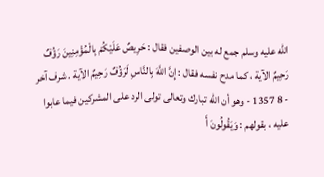اللّه عليه وسلم جمع له بين الوصفين فقال : حَرِيصٌ عَلَيْكُمْ بِالْمُؤْمِنِينَ رَؤُفٌ رَحِيمٌ الآية ، كما مدح نفسه فقال : إِنَّ اللَّهَ بِالنَّاسِ لَرَؤُفٌ رَحِيمٌ الآية . شرف آخر - 8 1357 - وهو أن اللّه تبارك وتعالى تولى الرد على المشركين فيما عابوا عليه ، بقولهم : وَيَقُولُونَ أَ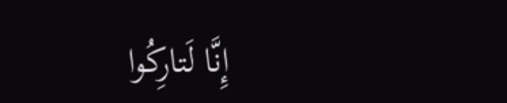إِنَّا لَتارِكُوا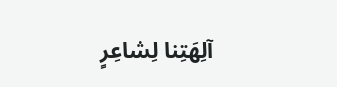آلِهَتِنا لِشاعِرٍ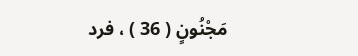مَجْنُونٍ ( 36 ) ، فرد